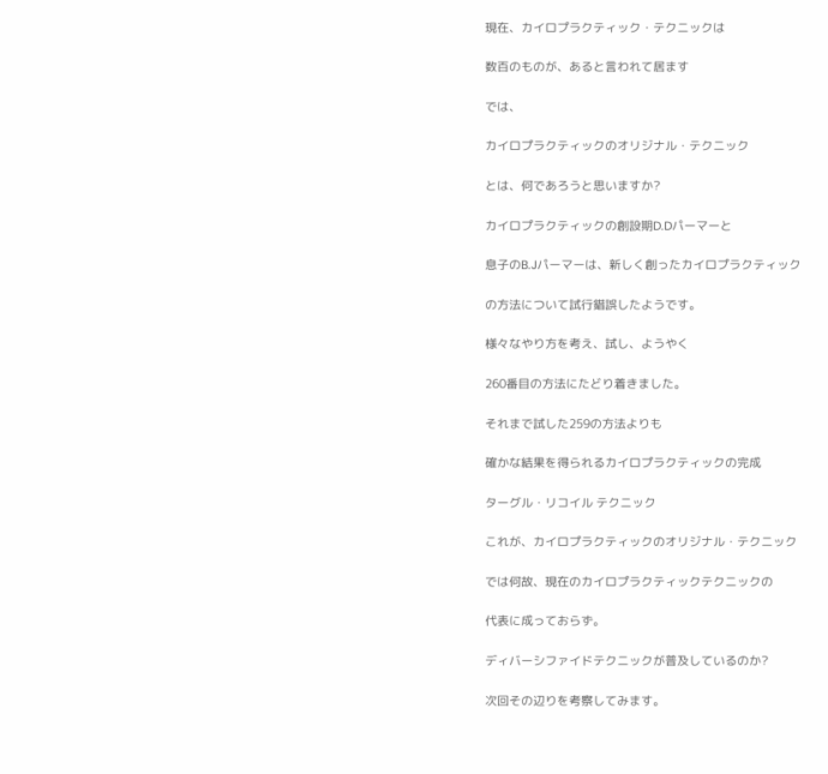現在、カイロプラクティック・テクニックは

数百のものが、あると言われて居ます

では、

カイロプラクティックのオリジナル・テクニック

とは、何であろうと思いますか?

カイロプラクティックの創設期D.Dパーマーと

息子のB.Jパーマーは、新しく創ったカイロプラクティック

の方法について試行錯誤したようです。

様々なやり方を考え、試し、ようやく

260番目の方法にたどり着きました。

それまで試した259の方法よりも

確かな結果を得られるカイロプラクティックの完成

ターグル・リコイル テクニック

これが、カイロプラクティックのオリジナル・テクニック

では何故、現在のカイロプラクティックテクニックの

代表に成っておらず。

ディバーシファイドテクニックが普及しているのか?

次回その辺りを考察してみます。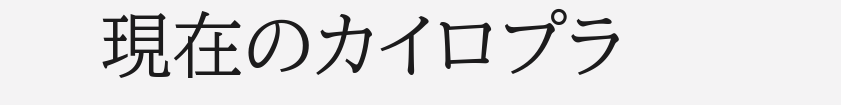現在のカイロプラ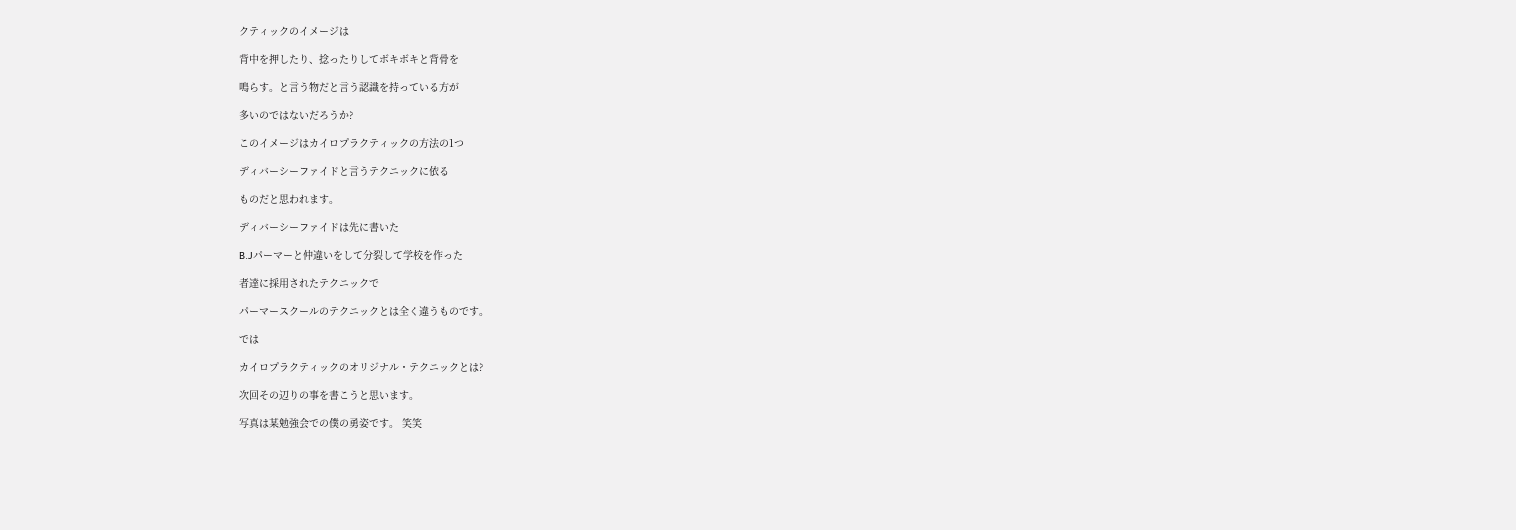クティックのイメージは

背中を押したり、捻ったりしてボキボキと背骨を

鳴らす。と言う物だと言う認識を持っている方が

多いのではないだろうか?

このイメージはカイロプラクティックの方法の1つ

ディバーシーファイドと言うテクニックに依る

ものだと思われます。

ディバーシーファイドは先に書いた

B.Jパーマーと仲違いをして分裂して学校を作った

者達に採用されたテクニックで

パーマースクールのテクニックとは全く違うものです。

では

カイロプラクティックのオリジナル・テクニックとは?

次回その辺りの事を書こうと思います。

写真は某勉強会での僕の勇姿です。 笑笑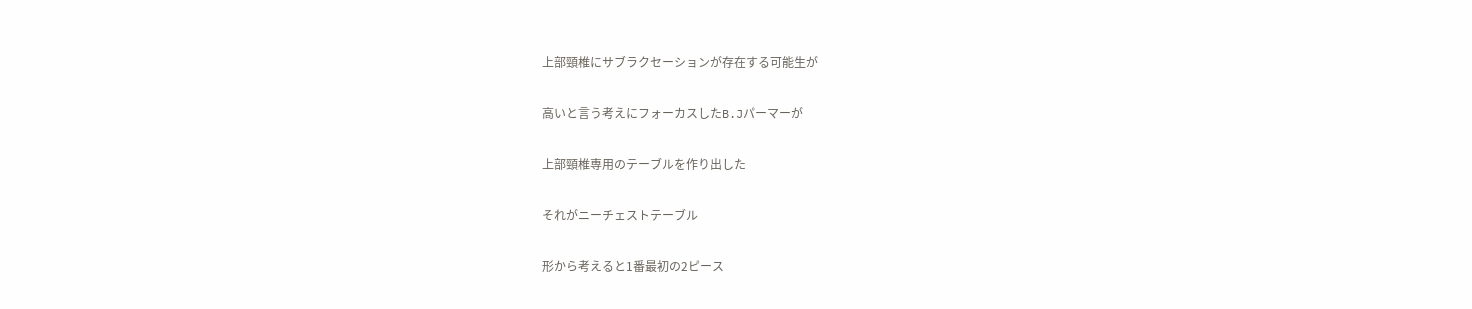上部頸椎にサブラクセーションが存在する可能生が

高いと言う考えにフォーカスしたB.Jパーマーが

上部頸椎専用のテーブルを作り出した

それがニーチェストテーブル

形から考えると1番最初の2ピース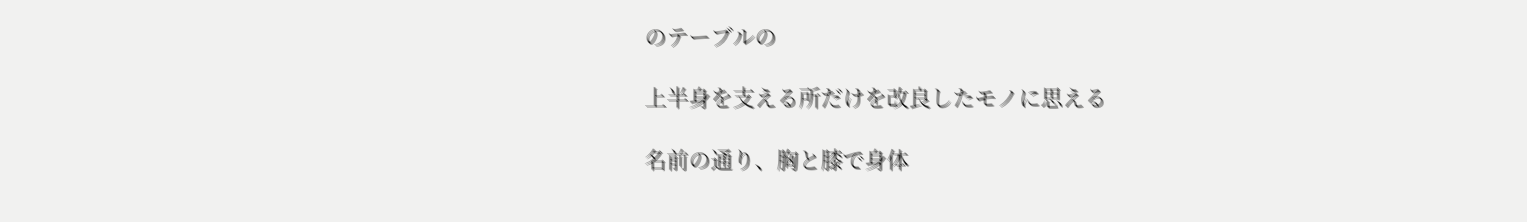のテーブルの

上半身を支える所だけを改良したモノに思える

名前の通り、胸と膝で身体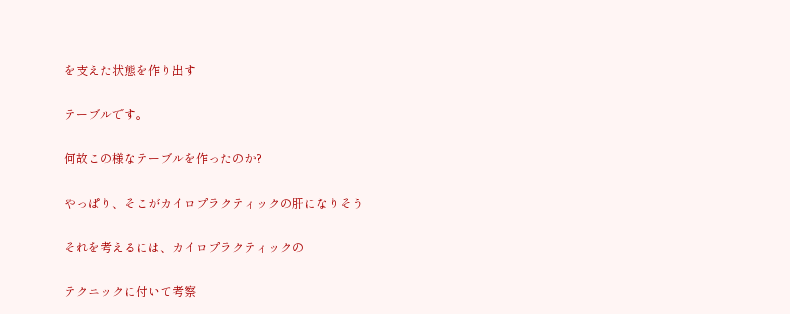を支えた状態を作り出す

テーブルです。

何故この様なテーブルを作ったのか?

やっぱり、そこがカイロプラクティックの肝になりそう

それを考えるには、カイロプラクティックの

テクニックに付いて考察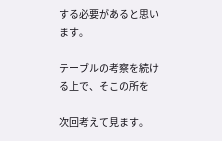する必要があると思います。

テーブルの考察を続ける上で、そこの所を

次回考えて見ます。